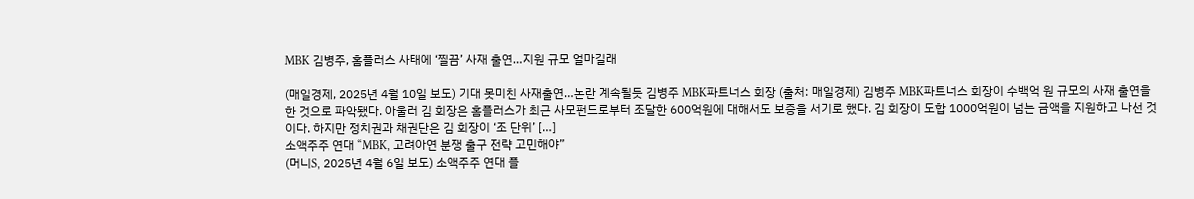MBK 김병주, 홈플러스 사태에 ‘찔끔’ 사재 출연…지원 규모 얼마길래

(매일경제, 2025년 4월 10일 보도) 기대 못미친 사재출연…논란 계속될듯 김병주 MBK파트너스 회장 (출처: 매일경제) 김병주 MBK파트너스 회장이 수백억 원 규모의 사재 출연을 한 것으로 파악됐다. 아울러 김 회장은 홈플러스가 최근 사모펀드로부터 조달한 600억원에 대해서도 보증을 서기로 했다. 김 회장이 도합 1000억원이 넘는 금액을 지원하고 나선 것이다. 하지만 정치권과 채권단은 김 회장이 ‘조 단위’ […]
소액주주 연대 “MBK, 고려아연 분쟁 출구 전략 고민해야”
(머니S, 2025년 4월 6일 보도) 소액주주 연대 플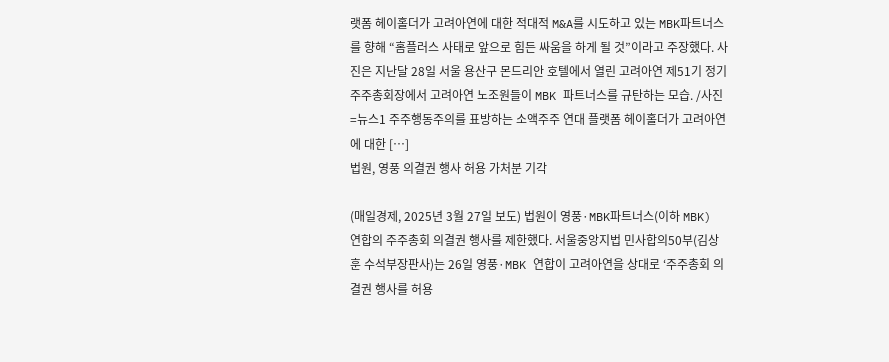랫폼 헤이홀더가 고려아연에 대한 적대적 M&A를 시도하고 있는 MBK파트너스를 향해 “홈플러스 사태로 앞으로 힘든 싸움을 하게 될 것”이라고 주장했다. 사진은 지난달 28일 서울 용산구 몬드리안 호텔에서 열린 고려아연 제51기 정기 주주총회장에서 고려아연 노조원들이 MBK 파트너스를 규탄하는 모습. /사진=뉴스1 주주행동주의를 표방하는 소액주주 연대 플랫폼 헤이홀더가 고려아연에 대한 […]
법원, 영풍 의결권 행사 허용 가처분 기각

(매일경제, 2025년 3월 27일 보도) 법원이 영풍·MBK파트너스(이하 MBK) 연합의 주주총회 의결권 행사를 제한했다. 서울중앙지법 민사합의50부(김상훈 수석부장판사)는 26일 영풍·MBK 연합이 고려아연을 상대로 ‘주주총회 의결권 행사를 허용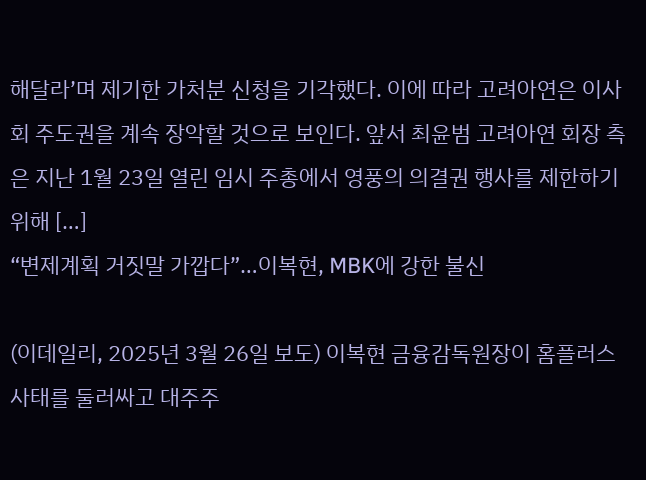해달라’며 제기한 가처분 신청을 기각했다. 이에 따라 고려아연은 이사회 주도권을 계속 장악할 것으로 보인다. 앞서 최윤범 고려아연 회장 측은 지난 1월 23일 열린 임시 주총에서 영풍의 의결권 행사를 제한하기 위해 […]
“변제계획 거짓말 가깝다”…이복현, MBK에 강한 불신

(이데일리, 2025년 3월 26일 보도) 이복현 금융감독원장이 홈플러스 사태를 둘러싸고 대주주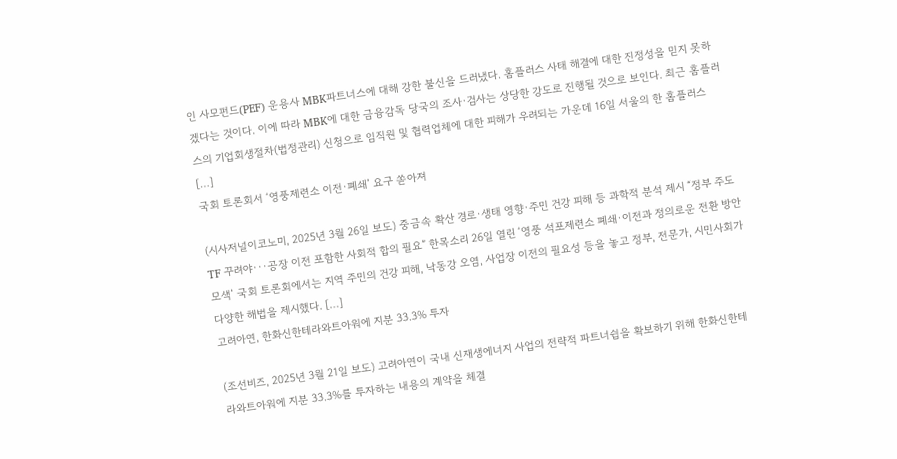인 사모펀드(PEF) 운용사 MBK파트너스에 대해 강한 불신을 드러냈다. 홈플러스 사태 해결에 대한 진정성을 믿지 못하겠다는 것이다. 이에 따라 MBK에 대한 금융감독 당국의 조사·검사는 상당한 강도로 진행될 것으로 보인다. 최근 홈플러스의 기업회생절차(법정관리) 신청으로 임직원 및 협력업체에 대한 피해가 우려되는 가운데 16일 서울의 한 홈플러스 […]
국회 토론회서 ‘영풍제련소 이전·폐쇄’ 요구 쏟아져

(시사저널이코노미, 2025년 3월 26일 보도) 중금속 확산 경로·생태 영향·주민 건강 피해 등 과학적 분석 제시 “정부 주도 TF 꾸려야···공장 이전 포함한 사회적 합의 필요” 한목소리 26일 열린 ‘영풍 석포제련소 폐쇄·이전과 정의로운 전환 방안 모색’ 국회 토론회에서는 지역 주민의 건강 피해, 낙동강 오염, 사업장 이전의 필요성 등을 놓고 정부, 전문가, 시민사회가 다양한 해법을 제시했다. […]
고려아연, 한화신한테라와트아워에 지분 33.3% 투자

(조선비즈, 2025년 3월 21일 보도) 고려아연이 국내 신재생에너지 사업의 전략적 파트너쉽을 확보하기 위해 한화신한테라와트아워에 지분 33.3%를 투자하는 내용의 계약을 체결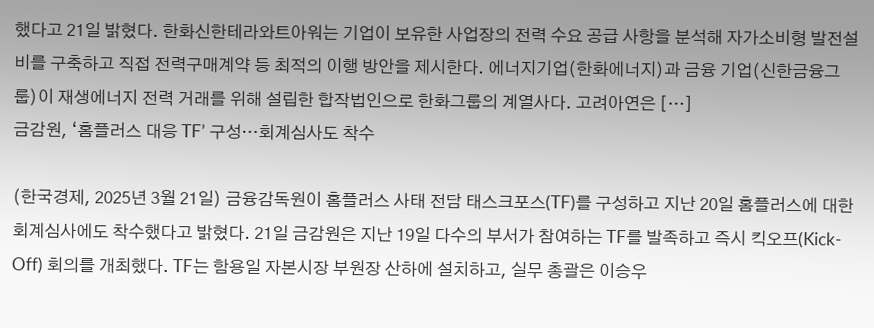했다고 21일 밝혔다. 한화신한테라와트아워는 기업이 보유한 사업장의 전력 수요 공급 사항을 분석해 자가소비형 발전설비를 구축하고 직접 전력구매계약 등 최적의 이행 방안을 제시한다. 에너지기업(한화에너지)과 금융 기업(신한금융그룹)이 재생에너지 전력 거래를 위해 설립한 합작법인으로 한화그룹의 계열사다. 고려아연은 […]
금감원, ‘홈플러스 대응 TF’ 구성…회계심사도 착수

(한국경제, 2025년 3월 21일) 금융감독원이 홈플러스 사태 전담 태스크포스(TF)를 구성하고 지난 20일 홈플러스에 대한 회계심사에도 착수했다고 밝혔다. 21일 금감원은 지난 19일 다수의 부서가 참여하는 TF를 발족하고 즉시 킥오프(Kick-Off) 회의를 개최했다. TF는 함용일 자본시장 부원장 산하에 설치하고, 실무 총괄은 이승우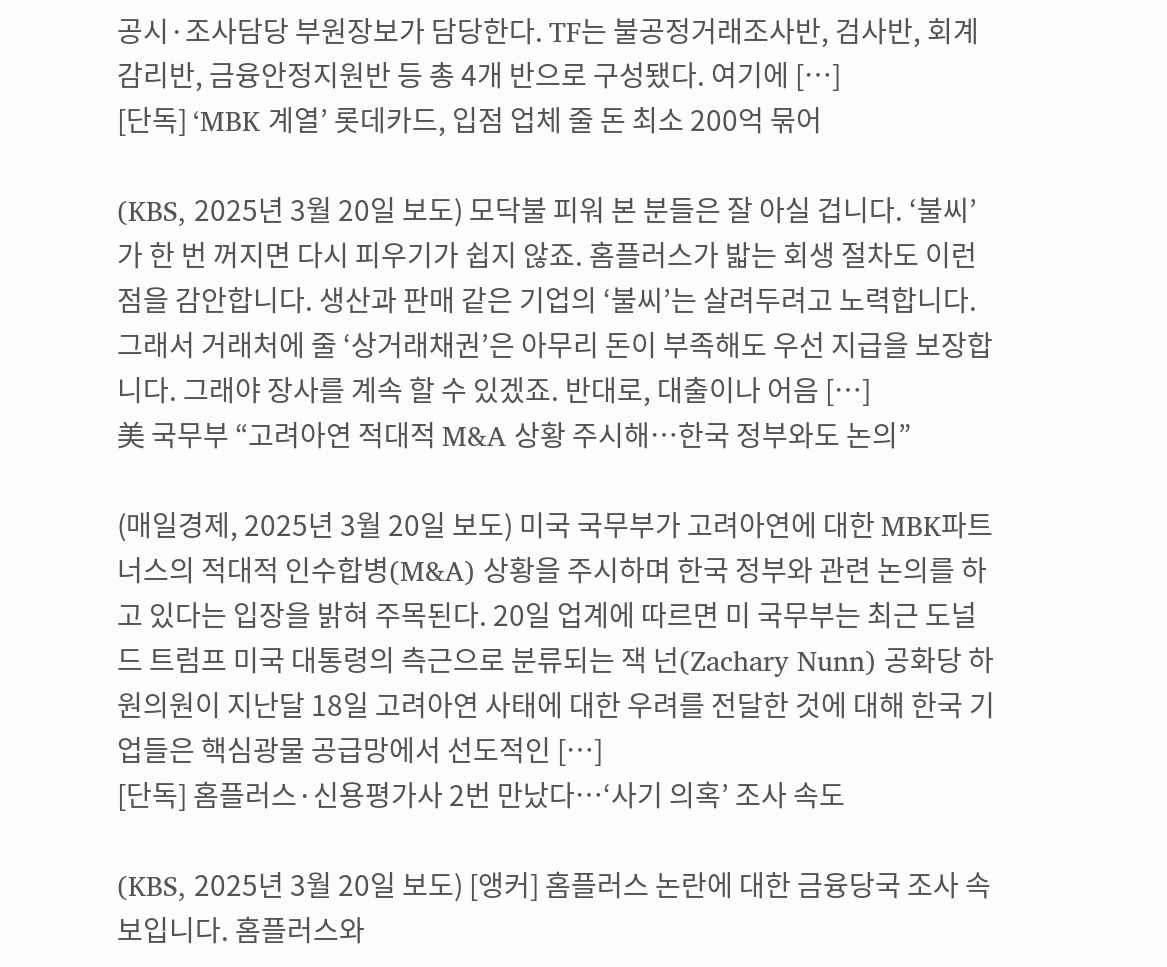공시·조사담당 부원장보가 담당한다. TF는 불공정거래조사반, 검사반, 회계감리반, 금융안정지원반 등 총 4개 반으로 구성됐다. 여기에 […]
[단독] ‘MBK 계열’ 롯데카드, 입점 업체 줄 돈 최소 200억 묶어

(KBS, 2025년 3월 20일 보도) 모닥불 피워 본 분들은 잘 아실 겁니다. ‘불씨’가 한 번 꺼지면 다시 피우기가 쉽지 않죠. 홈플러스가 밟는 회생 절차도 이런 점을 감안합니다. 생산과 판매 같은 기업의 ‘불씨’는 살려두려고 노력합니다. 그래서 거래처에 줄 ‘상거래채권’은 아무리 돈이 부족해도 우선 지급을 보장합니다. 그래야 장사를 계속 할 수 있겠죠. 반대로, 대출이나 어음 […]
美 국무부 “고려아연 적대적 M&A 상황 주시해…한국 정부와도 논의”

(매일경제, 2025년 3월 20일 보도) 미국 국무부가 고려아연에 대한 MBK파트너스의 적대적 인수합병(M&A) 상황을 주시하며 한국 정부와 관련 논의를 하고 있다는 입장을 밝혀 주목된다. 20일 업계에 따르면 미 국무부는 최근 도널드 트럼프 미국 대통령의 측근으로 분류되는 잭 넌(Zachary Nunn) 공화당 하원의원이 지난달 18일 고려아연 사태에 대한 우려를 전달한 것에 대해 한국 기업들은 핵심광물 공급망에서 선도적인 […]
[단독] 홈플러스·신용평가사 2번 만났다…‘사기 의혹’ 조사 속도

(KBS, 2025년 3월 20일 보도) [앵커] 홈플러스 논란에 대한 금융당국 조사 속보입니다. 홈플러스와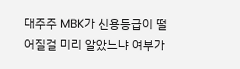대주주 MBK가 신용등급이 떨어질걸 미리 알았느냐 여부가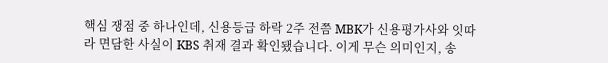핵심 쟁점 중 하나인데, 신용등급 하락 2주 전쯤 MBK가 신용평가사와 잇따라 면담한 사실이 KBS 취재 결과 확인됐습니다. 이게 무슨 의미인지, 송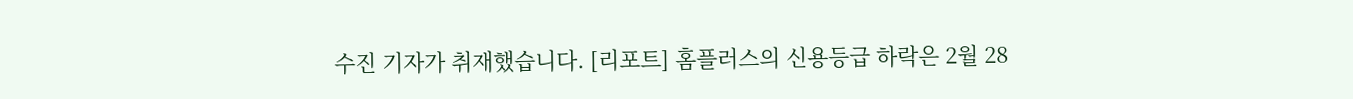수진 기자가 취재했습니다. [리포트] 홈플러스의 신용등급 하락은 2월 28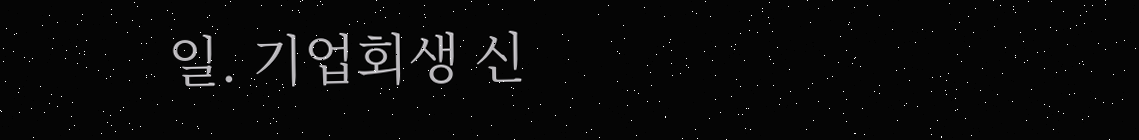일. 기업회생 신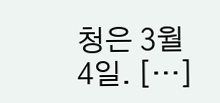청은 3월 4일. […]